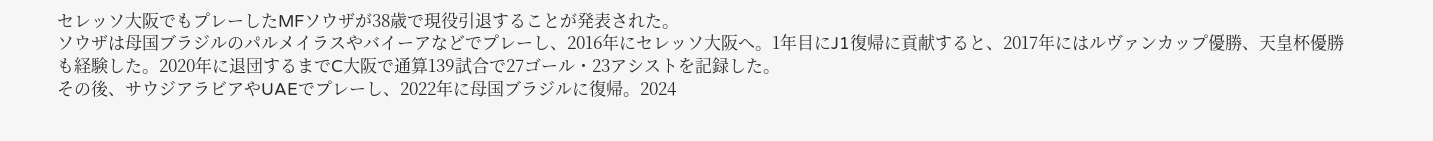セレッソ大阪でもプレーしたMFソウザが38歳で現役引退することが発表された。
ソウザは母国ブラジルのパルメイラスやバイーアなどでプレーし、2016年にセレッソ大阪へ。1年目にJ1復帰に貢献すると、2017年にはルヴァンカップ優勝、天皇杯優勝も経験した。2020年に退団するまでC大阪で通算139試合で27ゴール・23アシストを記録した。
その後、サウジアラビアやUAEでプレーし、2022年に母国ブラジルに復帰。2024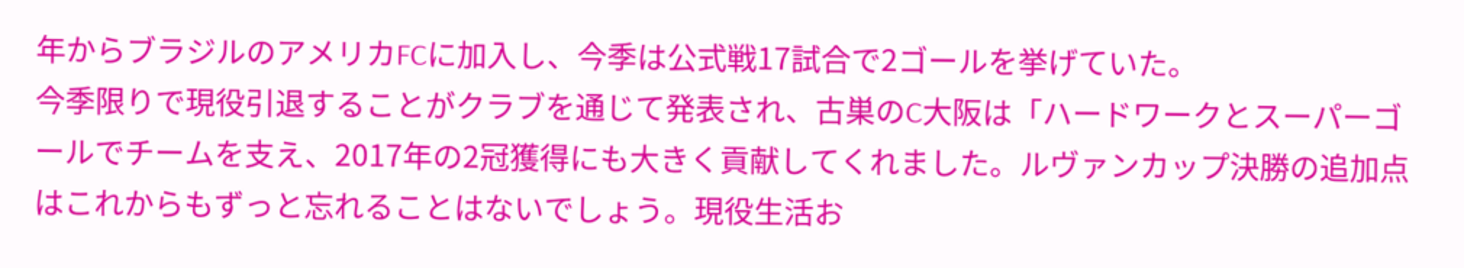年からブラジルのアメリカFCに加入し、今季は公式戦17試合で2ゴールを挙げていた。
今季限りで現役引退することがクラブを通じて発表され、古巣のC大阪は「ハードワークとスーパーゴールでチームを支え、2017年の2冠獲得にも大きく貢献してくれました。ルヴァンカップ決勝の追加点はこれからもずっと忘れることはないでしょう。現役生活お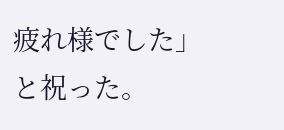疲れ様でした」と祝った。